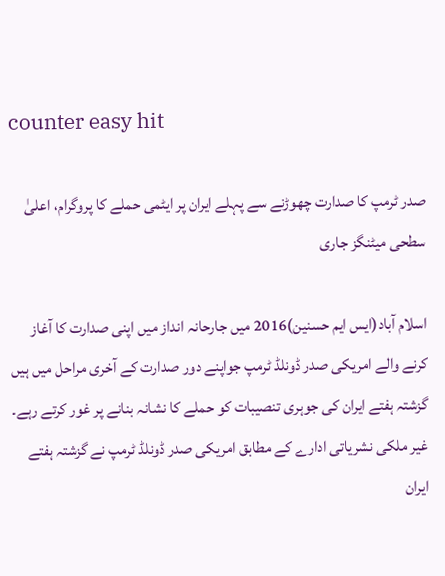counter easy hit

صدر ٹرمپ کا صدارت چھوڑنے سے پہلے ایران پر ایٹمی حملے کا پروگرام، اعلیٰ سطحی میٹنگز جاری

اسلام آباد(ایس ایم حسنین)2016 میں جارحانہ انداز میں اپنی صدارت کا آغاز کرنے والے امریکی صدر ڈونلڈ ٹرمپ جواپنے دور صدارت کے آخری مراحل میں ہیں گزشتہ ہفتے ایران کی جوہری تنصیبات کو حملے کا نشانہ بنانے پر غور کرتے رہے۔ غیر ملکی نشریاتی ادارے کے مطابق امریکی صدر ڈونلڈ ٹرمپ نے گزشتہ ہفتے ایران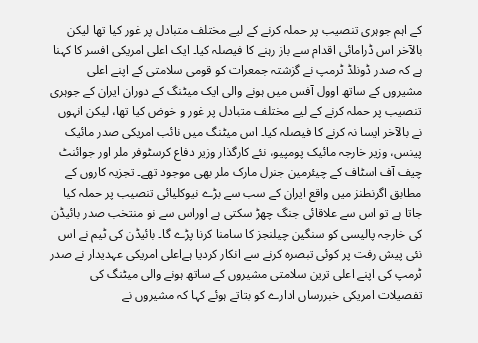کے اہم جوہری تنصیب پر حملہ کرنے کے لیے مختلف متبادل پر غور کیا تھا لیکن بالآخر اس ڈرامائی اقدام سے باز رہنے کا فیصلہ کیا۔ ایک اعلی امریکی افسر کا کہنا ہے کہ صدر ڈونلڈ ٹرمپ نے گزشتہ جمعرات کو قومی سلامتی کے اپنے اعلی مشیروں کے ساتھ اوول آفس میں ہونے والی ایک میٹنگ کے دوران ایران کے جوہری تنصیب پر حملہ کرنے کے لیے مختلف متبادل پر غور و خوض کیا تھا، لیکن انہوں نے بالآخر ایسا نہ کرنے کا فیصلہ کیا۔ اس میٹنگ میں نائب امریکی صدر مائیک پینس، وزیر خارجہ مائیک پومپیو، نئے کارگذار وزیر دفاع کرسٹوفر ملر اور جوائنٹ چیف آف اسٹاف کے چیئرمین جنرل مارک ملر بھی موجود تھے۔ تجزیہ کاروں کے مطابق اگرنطنز میں واقع ایران کے سب سے بڑے نیوکلیائی تنصیب پر حملہ کیا جاتا ہے تو اس سے علاقائی جنگ چھڑ سکتی ہے اوراس سے نو منتخب صدر بائیڈن کی خارجہ پالیسی کو سنگین چیلنجز کا سامنا کرنا پڑے گا۔ بائیڈن کی ٹیم نے اس نئی پیش رفت پر کوئی تبصرہ کرنے سے انکار کردیا ہےاعلی امریکی عہدیدار نے صدر ٹرمپ کی اپنے اعلی ترین سلامتی مشیروں کے ساتھ ہونے والی میٹنگ کی تفصیلات امریکی خبررساں ادارے کو بتاتے ہوئے کہا کہ مشیروں نے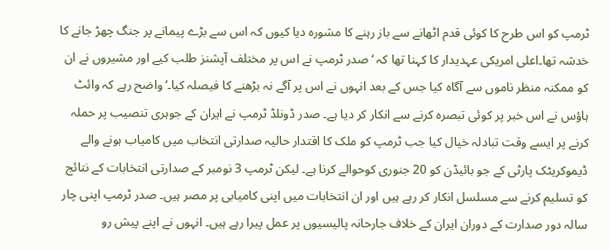ٹرمپ کو اس طرح کا کوئی قدم اٹھانے سے باز رہنے کا مشورہ دیا کیوں کہ اس سے بڑے پیمانے پر جنگ چھڑ جانے کا خدشہ تھا۔اعلی امریکی عہدیدار کا کہنا تھا کہ ‘صدر ٹرمپ نے اس پر مختلف آپشنز طلب کیے اور مشیروں نے ان کو ممکنہ منظر ناموں سے آگاہ کیا جس کے بعد انہوں نے اس پر آگے نہ بڑھنے کا فیصلہ کیا۔‘ واضح رہے کہ وائٹ ہاؤس نے اس خبر پر کوئی تبصرہ کرنے سے انکار کر دیا ہے۔ صدر ڈونلڈ ٹرمپ نے ایران کے جوہری تنصیب پر حملہ کرنے پر ایسے وقت تبادلہ خیال کیا جب ٹرمپ کو ملک کا اقتدار حالیہ صدارتی انتخاب میں کامیاب ہونے والے ڈیموکریٹک پارٹی کے جو بائیڈن کو 20 جنوری کوحوالے کرنا ہے۔ لیکن ٹرمپ 3 نومبر کے صدارتی انتخابات کے نتائج کو تسلیم کرنے سے مسلسل انکار کر رہے ہیں اور ان انتخابات میں اپنی کامیابی پر مصر ہیں۔ صدر ٹرمپ اپنی چار سالہ دور صدارت کے دوران ایران کے خلاف جارحانہ پالیسیوں پر عمل پیرا رہے ہیں۔ انہوں نے اپنے پیش رو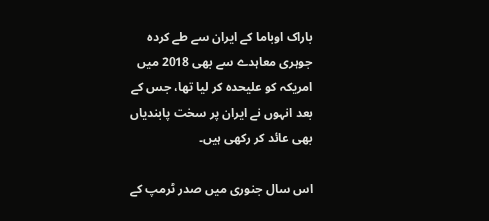باراک اوباما کے ایران سے طے کردہ جوہری معاہدے سے بھی 2018 میں امریکہ کو علیحدہ کر لیا تھا، جس کے بعد انہوں نے ایران پر سخت پابندیاں بھی عائد کر رکھی ہیں۔

اس سال جنوری میں صدر ٹرمپ کے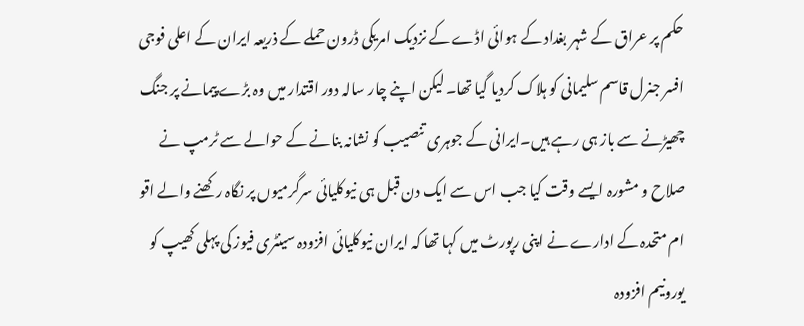حکم پر عراق کے شہر بغداد کے ہوائی اڈے کے نزدیک امریکی ڈرون حملے کے ذریعہ ایران کے اعلی فوجی افسر جنرل قاسم سلیمانی کو ہلاک کردیا گیا تھا۔ لیکن اپنے چار سالہ دور اقتدار میں وہ بڑے پیمانے پر جنگ چھیڑنے سے باز ہی رہے ہیں۔ایرانی کے جوہری تنصیب کو نشانہ بنانے کے حوالے سے ٹرمپ نے صلاح و مشورہ ایسے وقت کیا جب اس سے ایک دن قبل ہی نیوکلیائی سرگرمیوں پر نگاہ رکھنے والے اقو ام متحدہ کے ادارے نے اپنی رپورٹ میں کہا تھا کہ ایران نیوکلیائی افزودہ سینٹری فیوز کی پہلی کھیپ کو یورونیم افزودہ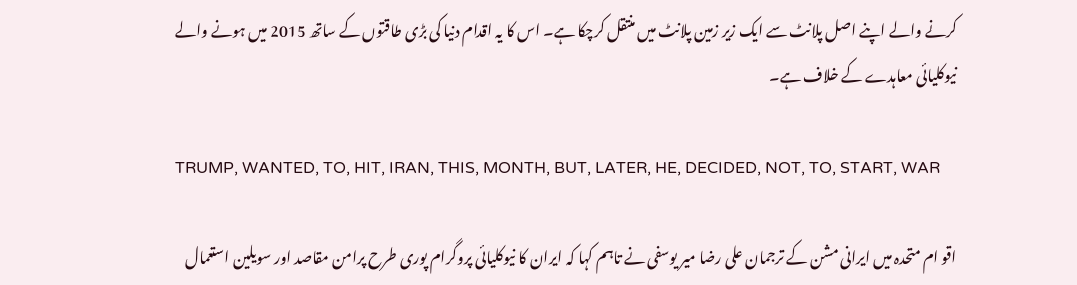کرنے والے اپنے اصل پلانٹ سے ایک زیر زمین پلانٹ میں منتقل کرچکا ہے۔ اس کا یہ اقدام دنیا کی بڑی طاقتوں کے ساتھ 2015 میں ہونے والے نیوکلیائی معاہدے کے خلاف ہے۔

TRUMP, WANTED, TO, HIT, IRAN, THIS, MONTH, BUT, LATER, HE, DECIDED, NOT, TO, START, WAR

اقو ام متحدہ میں ایرانی مشن کے ترجمان علی رضا میر یوسفی نے تاہم کہا کہ ایران کا نیوکلیائی پروگرام پوری طرح پرامن مقاصد اور سویلین استعمال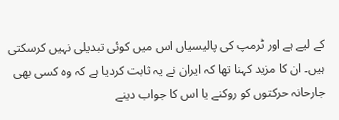کے لیے ہے اور ٹرمپ کی پالیسیاں اس میں کوئی تبدیلی نہیں کرسکتی ہیں۔ ان کا مزید کہنا تھا کہ ایران نے یہ ثابت کردیا ہے کہ وہ کسی بھی جارحانہ حرکتوں کو روکنے یا اس کا جواب دینے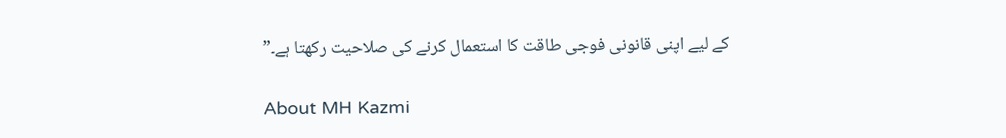کے لیے اپنی قانونی فوجی طاقت کا استعمال کرنے کی صلاحیت رکھتا ہے۔”

About MH Kazmi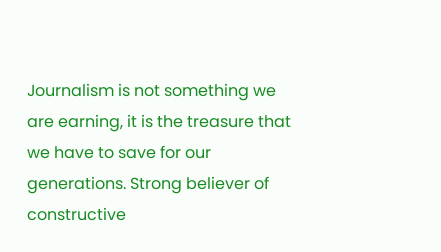Journalism is not something we are earning, it is the treasure that we have to save for our generations. Strong believer of constructive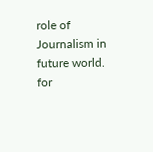role of Journalism in future world. for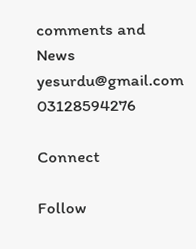comments and News yesurdu@gmail.com 03128594276

Connect

Follow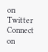on Twitter Connect on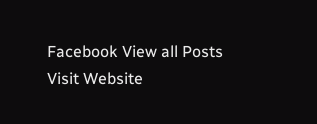Facebook View all Posts Visit Website